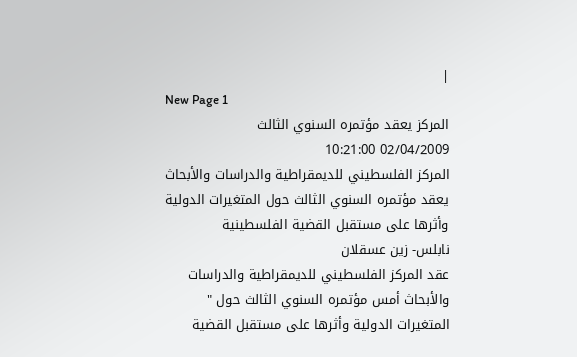|
New Page 1
المركز يعقد مؤتمره السنوي الثالث
02/04/2009 10:21:00
المركز الفلسطيني للديمقراطية والدراسات والأبحاث يعقد مؤتمره السنوي الثالث حول المتغيرات الدولية وأثرها على مستقبل القضية الفلسطينية
نابلس- زين عسقلان
عقد المركز الفلسطيني للديمقراطية والدراسات والأبحاث أمس مؤتمره السنوي الثالث حول " المتغيرات الدولية وأثرها على مستقبل القضية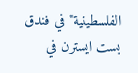الفلسطينية" في فندق بست ايسترن في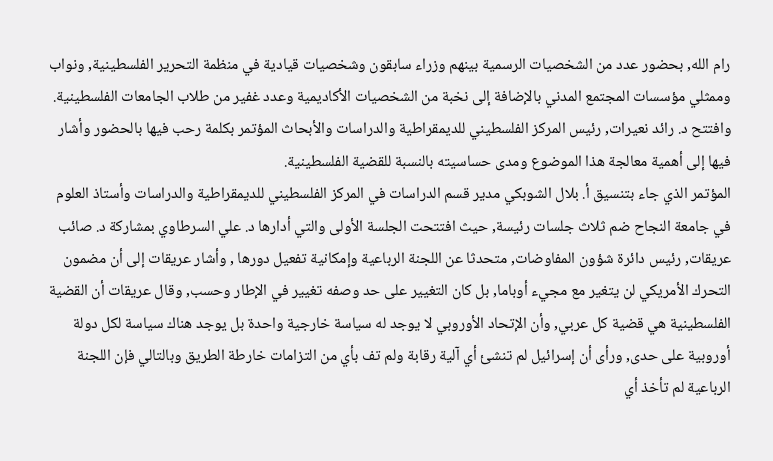رام الله, بحضور عدد من الشخصيات الرسمية بينهم وزراء سابقون وشخصيات قيادية في منظمة التحرير الفلسطينية, ونواب وممثلي مؤسسات المجتمع المدني بالإضافة إلى نخبة من الشخصيات الأكاديمية وعدد غفير من طلاب الجامعات الفلسطينية.
وافتتح د. رائد نعيرات, رئيس المركز الفلسطيني للديمقراطية والدراسات والأبحاث المؤتمر بكلمة رحب فيها بالحضور وأشار فيها إلى أهمية معالجة هذا الموضوع ومدى حساسيته بالنسبة للقضية الفلسطينية.
المؤتمر الذي جاء بتنسيق أ. بلال الشوبكي مدير قسم الدراسات في المركز الفلسطيني للديمقراطية والدراسات وأستاذ العلوم في جامعة النجاح ضم ثلاث جلسات رئيسة, حيث افتتحت الجلسة الأولى والتي أدارها د. علي السرطاوي بمشاركة د. صائب عريقات, رئيس دائرة شؤون المفاوضات, متحدثا عن اللجنة الرباعية وإمكانية تفعيل دورها , وأشار عريقات إلى أن مضمون التحرك الأمريكي لن يتغير مع مجيء أوباما, بل كان التغيير على حد وصفه تغيير في الإطار وحسب, وقال عريقات أن القضية الفلسطينية هي قضية كل عربي, وأن الإتحاد الأوروبي لا يوجد له سياسة خارجية واحدة بل يوجد هناك سياسة لكل دولة أوروبية على حدى, ورأى أن إسرائيل لم تنشئ أي آلية رقابة ولم تف بأي من التزامات خارطة الطريق وبالتالي فإن اللجنة الرباعية لم تأخذ أي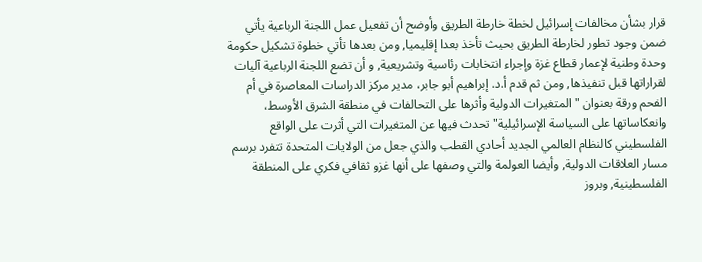قرار بشأن مخالفات إسرائيل لخطة خارطة الطريق وأوضح أن تفعيل عمل اللجنة الرباعية يأتي ضمن وجود تطور لخارطة الطريق بحيث تأخذ بعدا إقليميا, ومن بعدها تأتي خطوة تشكيل حكومة وحدة وطنية لإعمار قطاع غزة وإجراء انتخابات رئاسية وتشريعية, و أن تضع اللجنة الرباعية آليات لقراراتها قبل تنفيذها, ومن ثم قدم أ.د. إبراهيم أبو جابر، مدير مركز الدراسات المعاصرة في أم الفحم ورقة بعنوان " المتغيرات الدولية وأثرها على التحالفات في منطقة الشرق الأوسط، وانعكاساتها على السياسة الإسرائيلية" تحدث فيها عن المتغيرات التي أثرت على الواقع الفلسطيني كالنظام العالمي الجديد أحادي القطب والذي جعل من الولايات المتحدة تتفرد برسم مسار العلاقات الدولية, وأيضا العولمة والتي وصفها على أنها غزو ثقافي فكري على المنطقة الفلسطينية, وبروز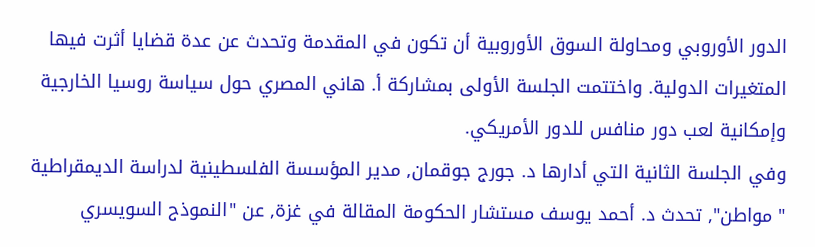الدور الأوروبي ومحاولة السوق الأوروبية أن تكون في المقدمة وتحدث عن عدة قضايا أثرت فيها المتغيرات الدولية. واختتمت الجلسة الأولى بمشاركة أ. هاني المصري حول سياسة روسيا الخارجية وإمكانية لعب دور منافس للدور الأمريكي.
وفي الجلسة الثانية التي أدارها د. جورج جوقمان, مدير المؤسسة الفلسطينية لدراسة الديمقراطية " مواطن", تحدث د. أحمد يوسف مستشار الحكومة المقالة في غزة, عن "النموذج السويسري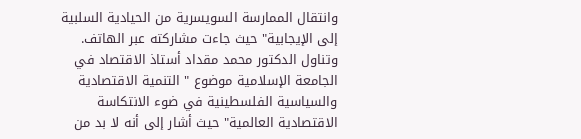وانتقال الممارسة السويسرية من الحيادية السلبية إلى الإيجابية" حيث جاءت مشاركته عبر الهاتف. وتناول الدكتور محمد مقداد أستاذ الاقتصاد في الجامعة الإسلامية موضوع " التنمية الاقتصادية والسياسية الفلسطينية في ضوء الانتكاسة الاقتصادية العالمية" حيث أشار إلى أنه لا بد من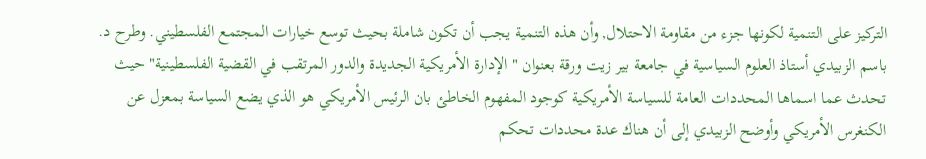التركيز على التنمية لكونها جزء من مقاومة الاحتلال, وأن هذه التنمية يجب أن تكون شاملة بحيث توسع خيارات المجتمع الفلسطيني. وطرح د. باسم الزبيدي أستاذ العلوم السياسية في جامعة بير زيت ورقة بعنوان " الإدارة الأمريكية الجديدة والدور المرتقب في القضية الفلسطينية" حيث تحدث عما اسماها المحددات العامة للسياسة الأمريكية كوجود المفهوم الخاطئ بان الرئيس الأمريكي هو الذي يضع السياسة بمعزل عن الكنغرس الأمريكي وأوضح الزبيدي إلى أن هناك عدة محددات تحكم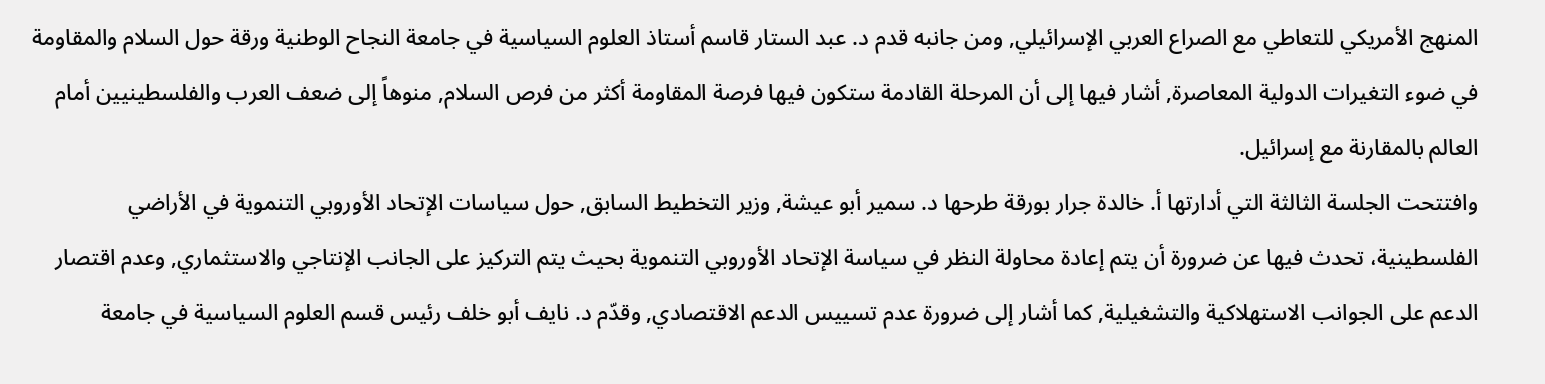المنهج الأمريكي للتعاطي مع الصراع العربي الإسرائيلي, ومن جانبه قدم د. عبد الستار قاسم أستاذ العلوم السياسية في جامعة النجاح الوطنية ورقة حول السلام والمقاومة في ضوء التغيرات الدولية المعاصرة, أشار فيها إلى أن المرحلة القادمة ستكون فيها فرصة المقاومة أكثر من فرص السلام, منوهاً إلى ضعف العرب والفلسطينيين أمام العالم بالمقارنة مع إسرائيل.
وافتتحت الجلسة الثالثة التي أدارتها أ. خالدة جرار بورقة طرحها د. سمير أبو عيشة, وزير التخطيط السابق, حول سياسات الإتحاد الأوروبي التنموية في الأراضي الفلسطينية، تحدث فيها عن ضرورة أن يتم إعادة محاولة النظر في سياسة الإتحاد الأوروبي التنموية بحيث يتم التركيز على الجانب الإنتاجي والاستثماري, وعدم اقتصار الدعم على الجوانب الاستهلاكية والتشغيلية, كما أشار إلى ضرورة عدم تسييس الدعم الاقتصادي, وقدّم د. نايف أبو خلف رئيس قسم العلوم السياسية في جامعة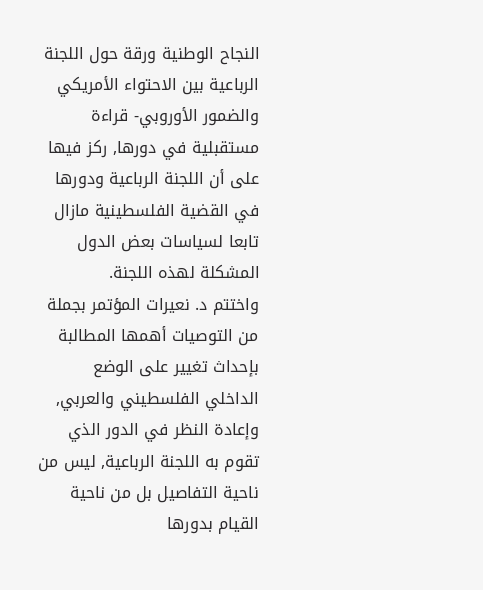النجاح الوطنية ورقة حول اللجنة الرباعية بين الاحتواء الأمريكي والضمور الأوروبي- قراءة مستقبلية في دورها, ركز فيها على أن اللجنة الرباعية ودورها في القضية الفلسطينية مازال تابعا لسياسات بعض الدول المشكلة لهذه اللجنة.
واختتم د. نعيرات المؤتمر بجملة من التوصيات أهمها المطالبة بإحداث تغيير على الوضع الداخلي الفلسطيني والعربي, وإعادة النظر في الدور الذي تقوم به اللجنة الرباعية, ليس من ناحية التفاصيل بل من ناحية القيام بدورها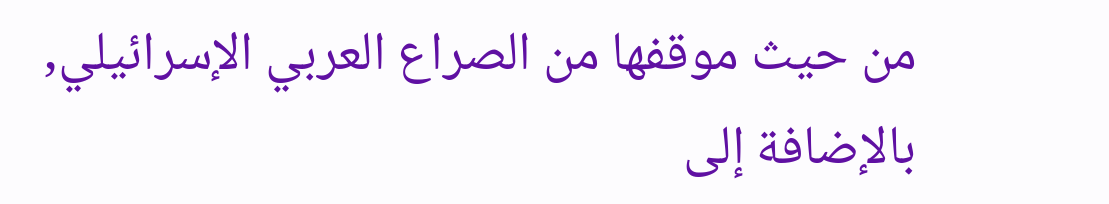من حيث موقفها من الصراع العربي الإسرائيلي, بالإضافة إلى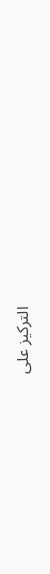التركيز على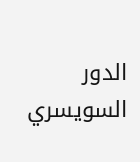الدور السويسري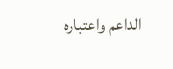الداعم واعتباره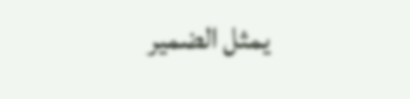يمثل الضمير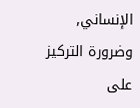الإنساني, وضرورة التركيز على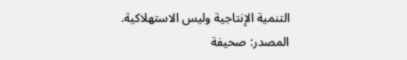التنمية الإنتاجية وليس الاستهلاكية.
المصدر: صحيفة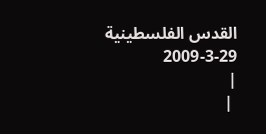القدس الفلسطينية 29-3-2009
|
 |